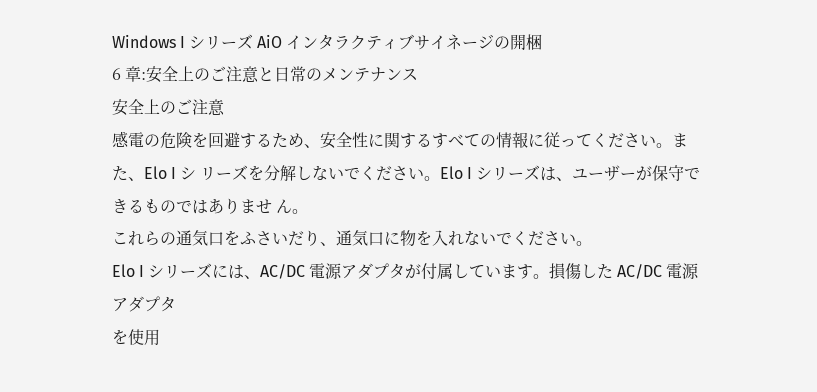Windows I シリーズ AiO インタラクティブサイネージの開梱
6 章:安全上のご注意と日常のメンテナンス
安全上のご注意
感電の危険を回避するため、安全性に関するすべての情報に従ってください。また、Elo I シ リーズを分解しないでください。Elo I シリーズは、ユーザーが保守できるものではありませ ん。
これらの通気口をふさいだり、通気口に物を入れないでください。
Elo I シリーズには、AC/DC 電源アダプタが付属しています。損傷した AC/DC 電源アダプタ
を使用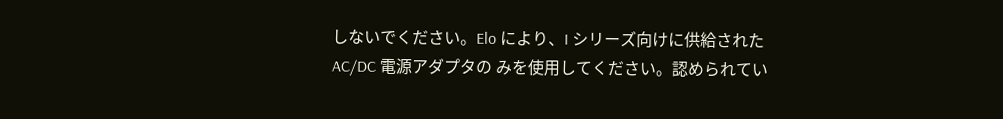しないでください。Elo により、I シリーズ向けに供給された AC/DC 電源アダプタの みを使用してください。認められてい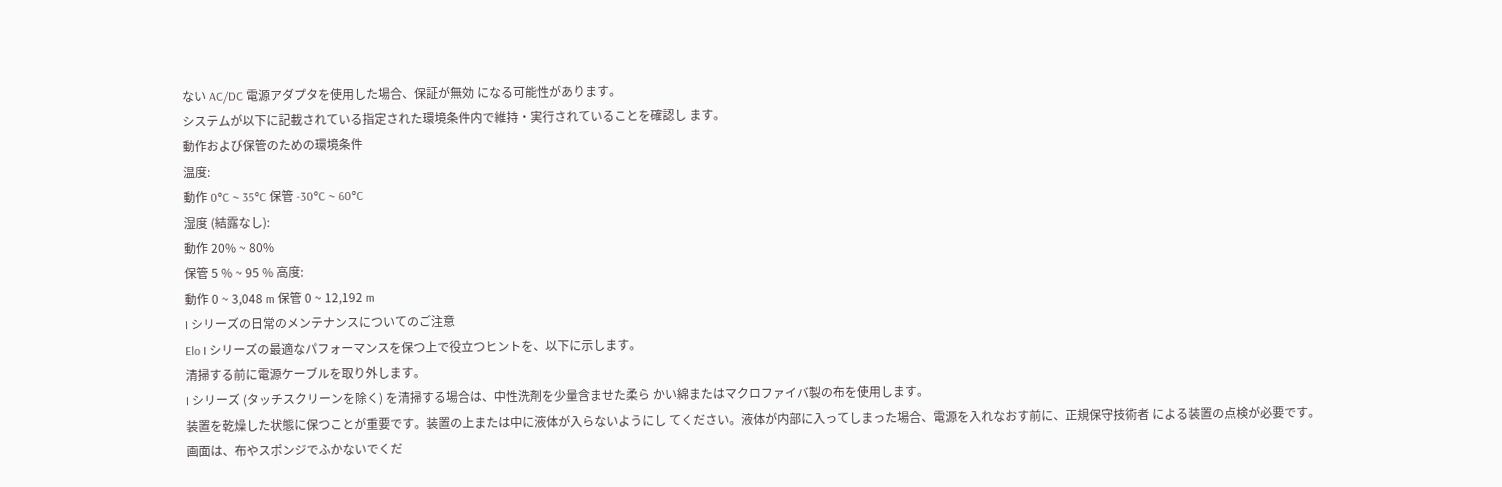ない AC/DC 電源アダプタを使用した場合、保証が無効 になる可能性があります。
システムが以下に記載されている指定された環境条件内で維持・実行されていることを確認し ます。
動作および保管のための環境条件
温度:
動作 0°C ~ 35°C 保管 -30°C ~ 60°C
湿度 (結露なし):
動作 20% ~ 80%
保管 5 % ~ 95 % 高度:
動作 0 ~ 3,048 m 保管 0 ~ 12,192 m
I シリーズの日常のメンテナンスについてのご注意
Elo I シリーズの最適なパフォーマンスを保つ上で役立つヒントを、以下に示します。
清掃する前に電源ケーブルを取り外します。
I シリーズ (タッチスクリーンを除く) を清掃する場合は、中性洗剤を少量含ませた柔ら かい綿またはマクロファイバ製の布を使用します。
装置を乾燥した状態に保つことが重要です。装置の上または中に液体が入らないようにし てください。液体が内部に入ってしまった場合、電源を入れなおす前に、正規保守技術者 による装置の点検が必要です。
画面は、布やスポンジでふかないでくだ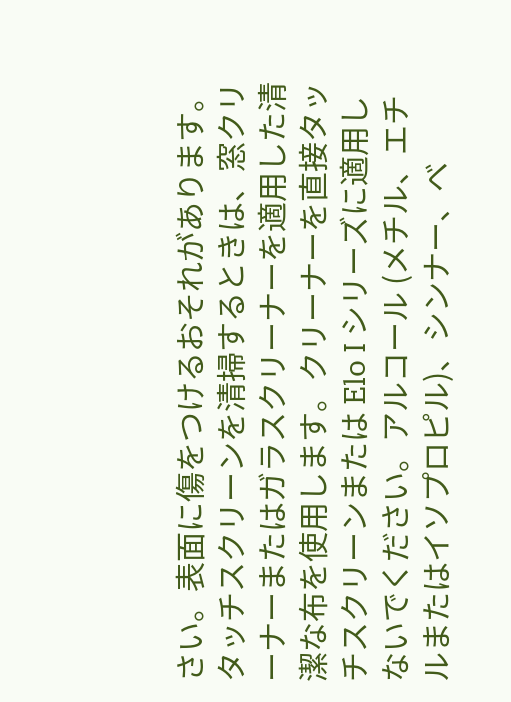さい。表面に傷をつけるおそれがあります。
タッチスクリーンを清掃するときは、窓クリーナーまたはガラスクリーナーを適用した清 潔な布を使用します。クリーナーを直接タッチスクリーンまたは Elo I シリーズに適用し ないでください。アルコール (メチル、エチルまたはイソプロピル)、シンナー、ベ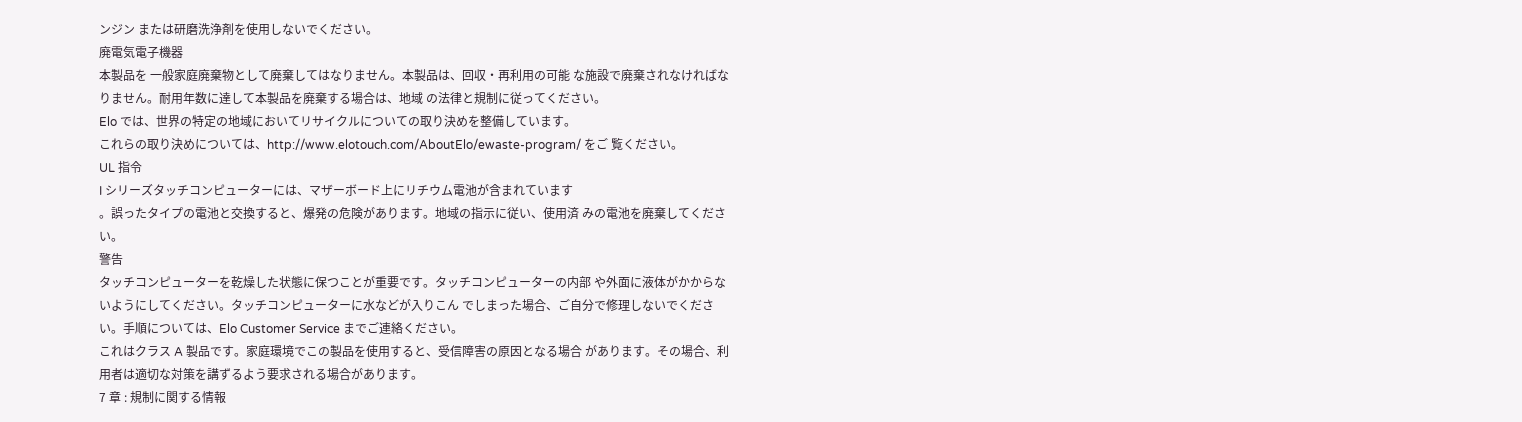ンジン または研磨洗浄剤を使用しないでください。
廃電気電子機器
本製品を 一般家庭廃棄物として廃棄してはなりません。本製品は、回収・再利用の可能 な施設で廃棄されなければなりません。耐用年数に達して本製品を廃棄する場合は、地域 の法律と規制に従ってください。
Elo では、世界の特定の地域においてリサイクルについての取り決めを整備しています。
これらの取り決めについては、http://www.elotouch.com/AboutElo/ewaste-program/ をご 覧ください。
UL 指令
I シリーズタッチコンピューターには、マザーボード上にリチウム電池が含まれています
。誤ったタイプの電池と交換すると、爆発の危険があります。地域の指示に従い、使用済 みの電池を廃棄してください。
警告
タッチコンピューターを乾燥した状態に保つことが重要です。タッチコンピューターの内部 や外面に液体がかからないようにしてください。タッチコンピューターに水などが入りこん でしまった場合、ご自分で修理しないでください。手順については、Elo Customer Service までご連絡ください。
これはクラス A 製品です。家庭環境でこの製品を使用すると、受信障害の原因となる場合 があります。その場合、利用者は適切な対策を講ずるよう要求される場合があります。
7 章 : 規制に関する情報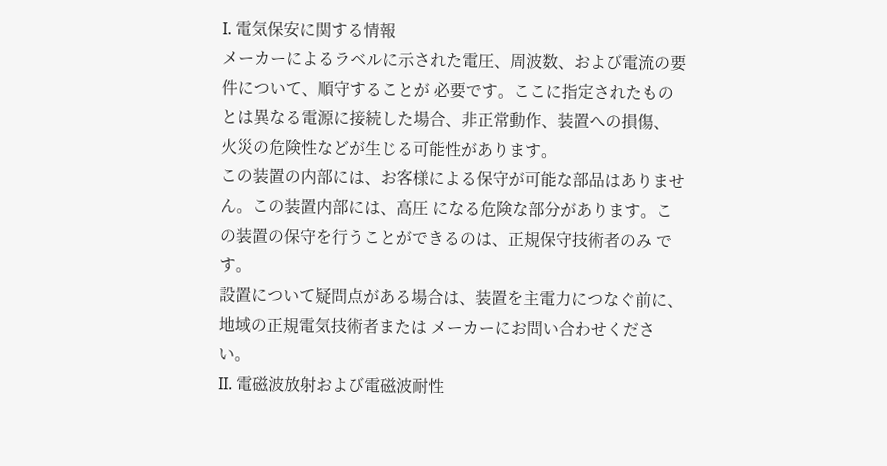I. 電気保安に関する情報
メーカーによるラベルに示された電圧、周波数、および電流の要件について、順守することが 必要です。ここに指定されたものとは異なる電源に接続した場合、非正常動作、装置への損傷、
火災の危険性などが生じる可能性があります。
この装置の内部には、お客様による保守が可能な部品はありません。この装置内部には、高圧 になる危険な部分があります。この装置の保守を行うことができるのは、正規保守技術者のみ です。
設置について疑問点がある場合は、装置を主電力につなぐ前に、地域の正規電気技術者または メーカーにお問い合わせください。
II. 電磁波放射および電磁波耐性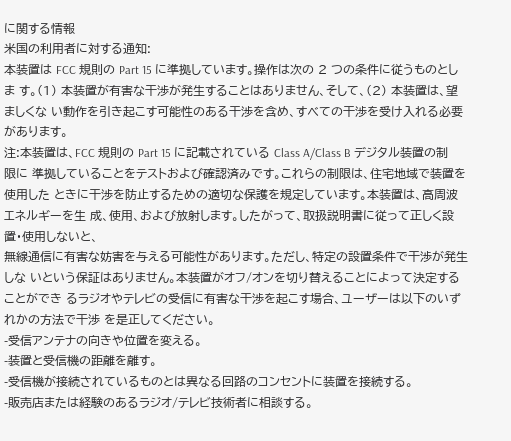に関する情報
米国の利用者に対する通知:
本装置は FCC 規則の Part 15 に準拠しています。操作は次の 2 つの条件に従うものとしま す。(1) 本装置が有害な干渉が発生することはありません、そして、(2) 本装置は、望ましくな い動作を引き起こす可能性のある干渉を含め、すべての干渉を受け入れる必要があります。
注:本装置は、FCC 規則の Part 15 に記載されている Class A/Class B デジタル装置の制限に 準拠していることをテストおよび確認済みです。これらの制限は、住宅地域で装置を使用した ときに干渉を防止するための適切な保護を規定しています。本装置は、高周波エネルギーを生 成、使用、および放射します。したがって、取扱説明書に従って正しく設置・使用しないと、
無線通信に有害な妨害を与える可能性があります。ただし、特定の設置条件で干渉が発生しな いという保証はありません。本装置がオフ/オンを切り替えることによって決定することができ るラジオやテレビの受信に有害な干渉を起こす場合、ユーザーは以下のいずれかの方法で干渉 を是正してください。
-受信アンテナの向きや位置を変える。
-装置と受信機の距離を離す。
-受信機が接続されているものとは異なる回路のコンセントに装置を接続する。
-販売店または経験のあるラジオ/テレビ技術者に相談する。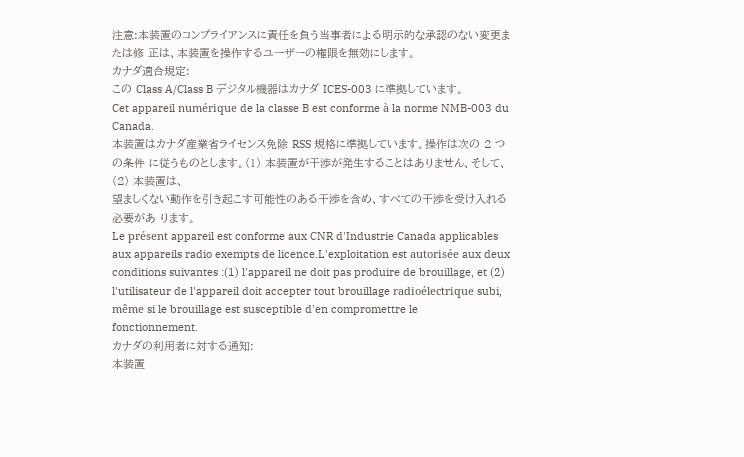注意:本装置のコンプライアンスに責任を負う当事者による明示的な承認のない変更または修 正は、本装置を操作するユーザーの権限を無効にします。
カナダ適合規定:
この Class A/Class B デジタル機器はカナダ ICES-003 に準拠しています。
Cet appareil numérique de la classe B est conforme à la norme NMB-003 du Canada.
本装置はカナダ産業省ライセンス免除 RSS 規格に準拠しています。操作は次の 2 つの条件 に従うものとします。(1) 本装置が干渉が発生することはありません、そして、(2) 本装置は、
望ましくない動作を引き起こす可能性のある干渉を含め、すべての干渉を受け入れる必要があ ります。
Le présent appareil est conforme aux CNR d'Industrie Canada applicables aux appareils radio exempts de licence.L'exploitation est autorisée aux deux conditions suivantes :(1) l'appareil ne doit pas produire de brouillage, et (2) l'utilisateur de l'appareil doit accepter tout brouillage radioélectrique subi, même si le brouillage est susceptible d'en compromettre le
fonctionnement.
カナダの利用者に対する通知:
本装置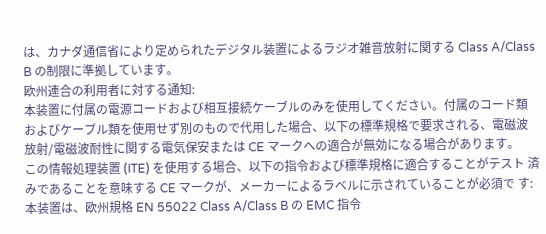は、カナダ通信省により定められたデジタル装置によるラジオ雑音放射に関する Class A/Class B の制限に準拠しています。
欧州連合の利用者に対する通知:
本装置に付属の電源コードおよび相互接続ケーブルのみを使用してください。付属のコード類 およびケーブル類を使用せず別のもので代用した場合、以下の標準規格で要求される、電磁波 放射/電磁波耐性に関する電気保安または CE マークへの適合が無効になる場合があります。
この情報処理装置 (ITE) を使用する場合、以下の指令および標準規格に適合することがテスト 済みであることを意味する CE マークが、メーカーによるラベルに示されていることが必須で す:本装置は、欧州規格 EN 55022 Class A/Class B の EMC 指令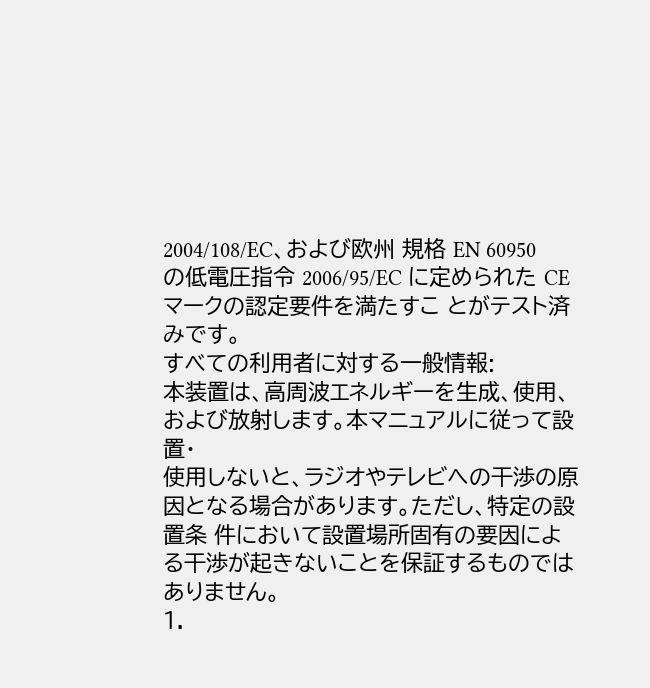2004/108/EC、および欧州 規格 EN 60950 の低電圧指令 2006/95/EC に定められた CE マークの認定要件を満たすこ とがテスト済みです。
すべての利用者に対する一般情報:
本装置は、高周波エネルギーを生成、使用、および放射します。本マニュアルに従って設置・
使用しないと、ラジオやテレビへの干渉の原因となる場合があります。ただし、特定の設置条 件において設置場所固有の要因による干渉が起きないことを保証するものではありません。
1.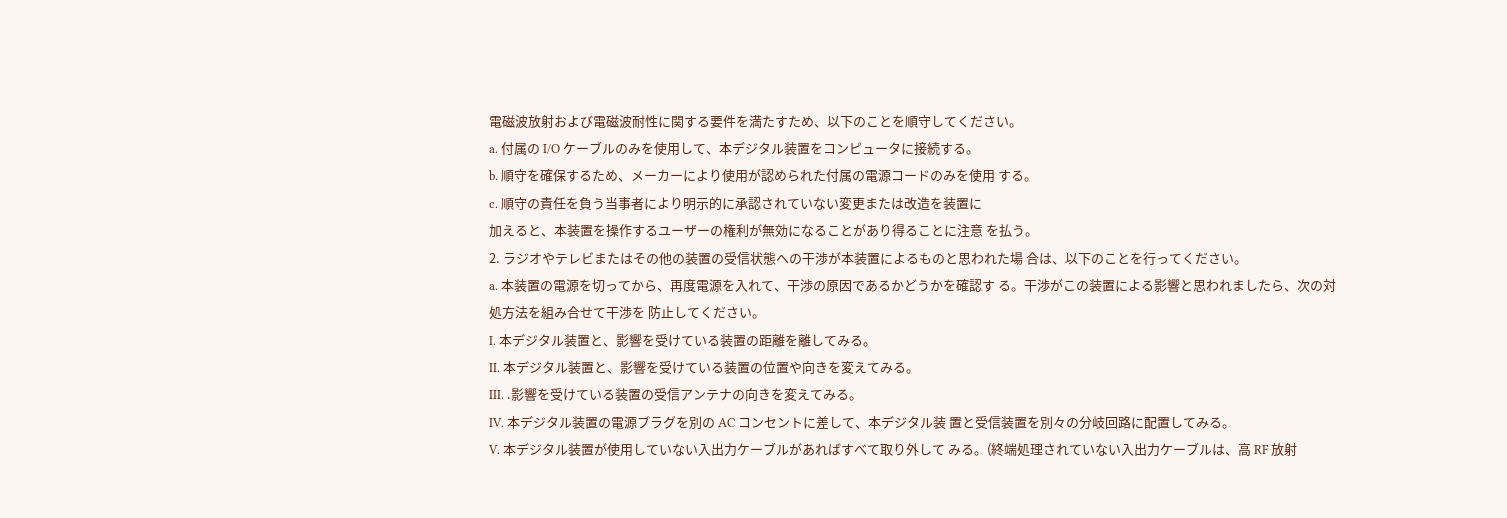電磁波放射および電磁波耐性に関する要件を満たすため、以下のことを順守してください。
a. 付属の I/O ケーブルのみを使用して、本デジタル装置をコンピュータに接続する。
b. 順守を確保するため、メーカーにより使用が認められた付属の電源コードのみを使用 する。
c. 順守の責任を負う当事者により明示的に承認されていない変更または改造を装置に
加えると、本装置を操作するユーザーの権利が無効になることがあり得ることに注意 を払う。
2. ラジオやテレビまたはその他の装置の受信状態への干渉が本装置によるものと思われた場 合は、以下のことを行ってください。
a. 本装置の電源を切ってから、再度電源を入れて、干渉の原因であるかどうかを確認す る。干渉がこの装置による影響と思われましたら、次の対処方法を組み合せて干渉を 防止してください。
I. 本デジタル装置と、影響を受けている装置の距離を離してみる。
II. 本デジタル装置と、影響を受けている装置の位置や向きを変えてみる。
III. .影響を受けている装置の受信アンテナの向きを変えてみる。
IV. 本デジタル装置の電源プラグを別の AC コンセントに差して、本デジタル装 置と受信装置を別々の分岐回路に配置してみる。
V. 本デジタル装置が使用していない入出力ケーブルがあればすべて取り外して みる。(終端処理されていない入出力ケーブルは、高 RF 放射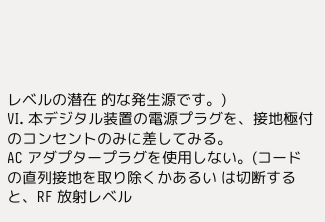レベルの潜在 的な発生源です。)
VI. 本デジタル装置の電源プラグを、接地極付のコンセントのみに差してみる。
AC アダプタープラグを使用しない。(コードの直列接地を取り除くかあるい は切断すると、RF 放射レベル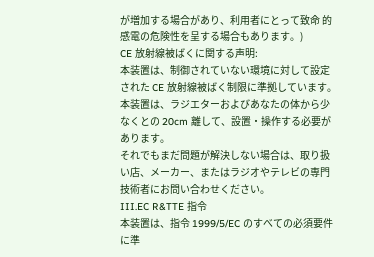が増加する場合があり、利用者にとって致命 的感電の危険性を呈する場合もあります。)
CE 放射線被ばくに関する声明:
本装置は、制御されていない環境に対して設定された CE 放射線被ばく制限に準拠しています。
本装置は、ラジエターおよびあなたの体から少なくとの 20cm 離して、設置・操作する必要が あります。
それでもまだ問題が解決しない場合は、取り扱い店、メーカー、またはラジオやテレビの専門 技術者にお問い合わせください。
III.EC R&TTE 指令
本装置は、指令 1999/5/EC のすべての必須要件に準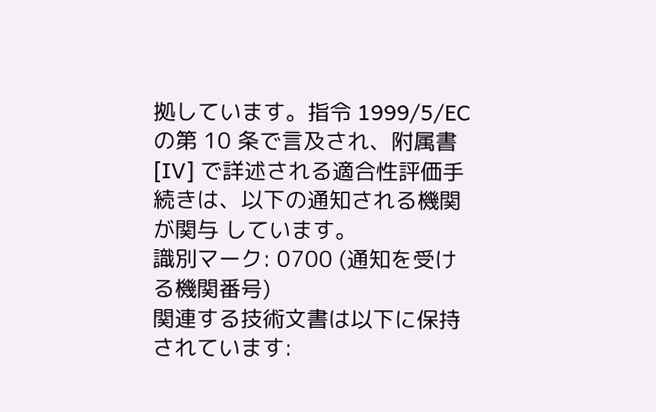拠しています。指令 1999/5/EC の第 10 条で言及され、附属書 [IV] で詳述される適合性評価手続きは、以下の通知される機関が関与 しています。
識別マーク: 0700 (通知を受ける機関番号)
関連する技術文書は以下に保持されています: